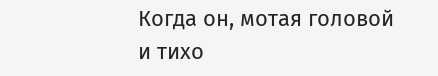Когда он, мотая головой и тихо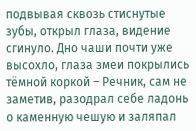подвывая сквозь стиснутые зубы, открыл глаза, видение сгинуло. Дно чаши почти уже высохло, глаза змеи покрылись тёмной коркой – Речник, сам не заметив, разодрал себе ладонь о каменную чешую и заляпал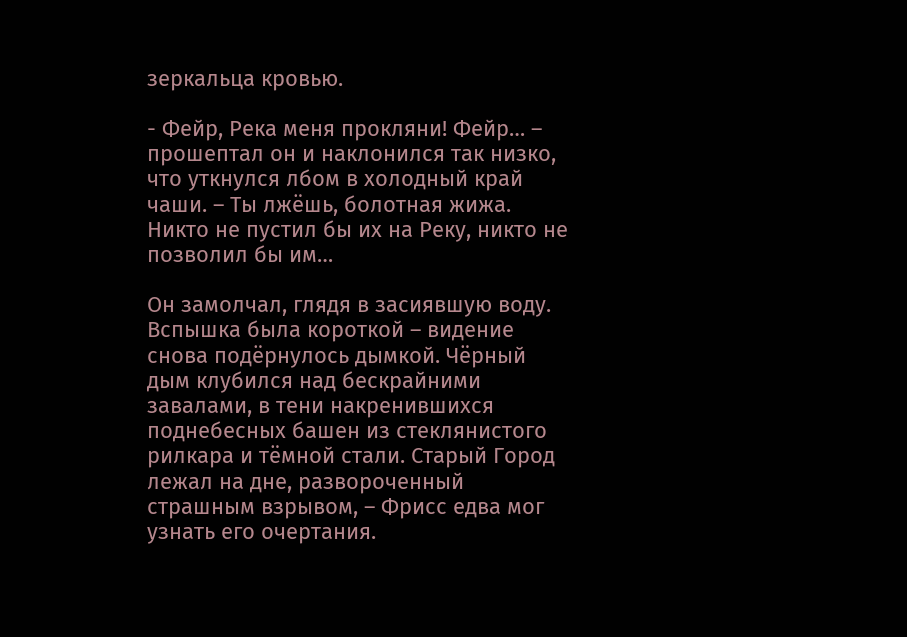зеркальца кровью.

- Фейр, Река меня прокляни! Фейр… – прошептал он и наклонился так низко, что уткнулся лбом в холодный край чаши. – Ты лжёшь, болотная жижа. Никто не пустил бы их на Реку, никто не позволил бы им…

Он замолчал, глядя в засиявшую воду. Вспышка была короткой – видение снова подёрнулось дымкой. Чёрный дым клубился над бескрайними завалами, в тени накренившихся поднебесных башен из стеклянистого рилкара и тёмной стали. Старый Город лежал на дне, развороченный страшным взрывом, – Фрисс едва мог узнать его очертания.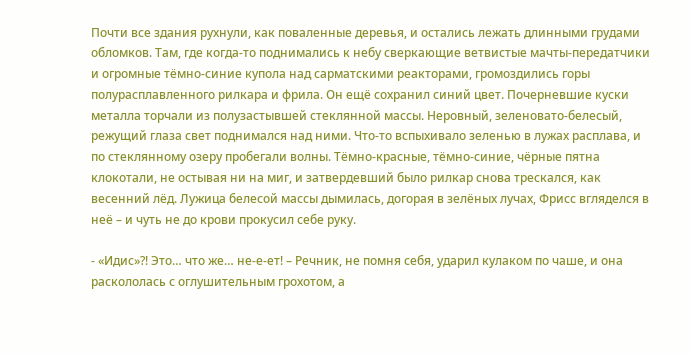Почти все здания рухнули, как поваленные деревья, и остались лежать длинными грудами обломков. Там, где когда-то поднимались к небу сверкающие ветвистые мачты-передатчики и огромные тёмно-синие купола над сарматскими реакторами, громоздились горы полурасплавленного рилкара и фрила. Он ещё сохранил синий цвет. Почерневшие куски металла торчали из полузастывшей стеклянной массы. Неровный, зеленовато-белесый, режущий глаза свет поднимался над ними. Что-то вспыхивало зеленью в лужах расплава, и по стеклянному озеру пробегали волны. Тёмно-красные, тёмно-синие, чёрные пятна клокотали, не остывая ни на миг, и затвердевший было рилкар снова трескался, как весенний лёд. Лужица белесой массы дымилась, догорая в зелёных лучах, Фрисс вгляделся в неё – и чуть не до крови прокусил себе руку.

- «Идис»?! Это… что же… не-е-ет! – Речник, не помня себя, ударил кулаком по чаше, и она раскололась с оглушительным грохотом, а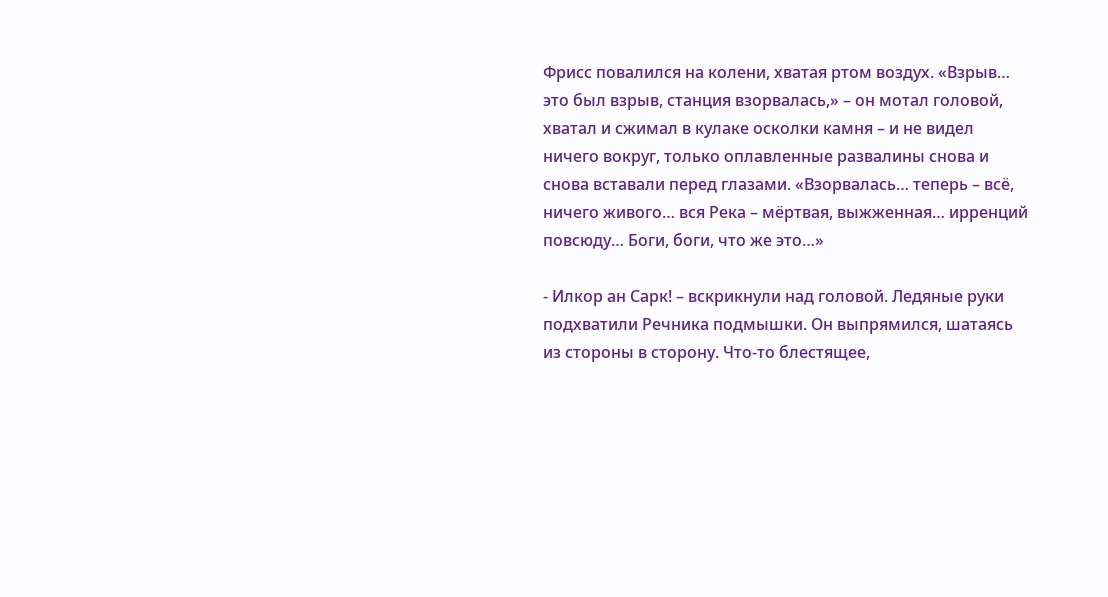Фрисс повалился на колени, хватая ртом воздух. «Взрыв… это был взрыв, станция взорвалась,» – он мотал головой, хватал и сжимал в кулаке осколки камня – и не видел ничего вокруг, только оплавленные развалины снова и снова вставали перед глазами. «Взорвалась… теперь – всё, ничего живого… вся Река – мёртвая, выжженная… ирренций повсюду… Боги, боги, что же это…»

- Илкор ан Сарк! – вскрикнули над головой. Ледяные руки подхватили Речника подмышки. Он выпрямился, шатаясь из стороны в сторону. Что-то блестящее,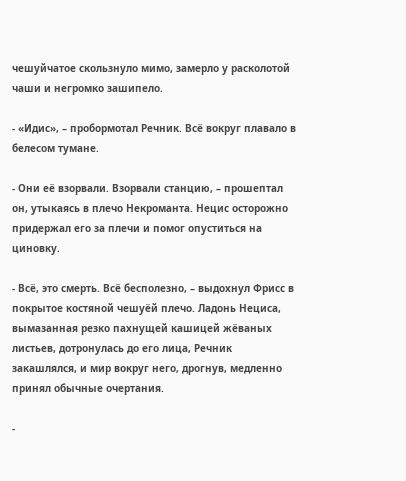чешуйчатое скользнуло мимо, замерло у расколотой чаши и негромко зашипело.

- «Идис», – пробормотал Речник. Всё вокруг плавало в белесом тумане.

- Они её взорвали. Взорвали станцию, – прошептал он, утыкаясь в плечо Некроманта. Нецис осторожно придержал его за плечи и помог опуститься на циновку.

- Всё, это смерть. Всё бесполезно, – выдохнул Фрисс в покрытое костяной чешуёй плечо. Ладонь Нециса, вымазанная резко пахнущей кашицей жёваных листьев, дотронулась до его лица, Речник закашлялся, и мир вокруг него, дрогнув, медленно принял обычные очертания.

-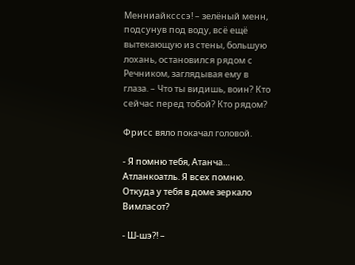Менниайксссэ! – зелёный менн, подсунув под воду, всё ещё вытекающую из стены, большую лохань, остановился рядом с Речником, заглядывая ему в глаза. – Что ты видишь, воин? Кто сейчас перед тобой? Кто рядом?

Фрисс вяло покачал головой.

- Я помню тебя, Атанча… Атланкоатль. Я всех помню. Откуда у тебя в доме зеркало Вимласот?

- Ш-шэ?! –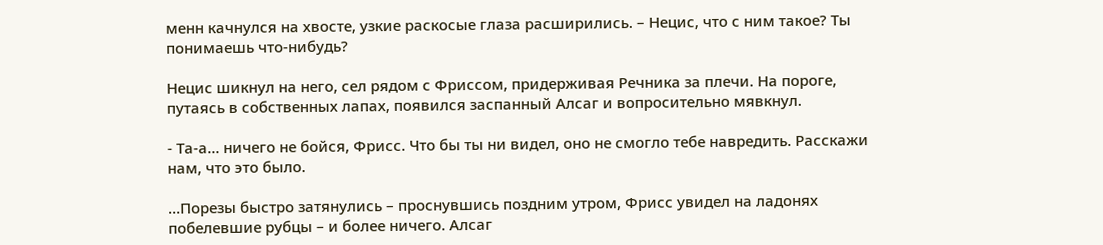менн качнулся на хвосте, узкие раскосые глаза расширились. – Нецис, что с ним такое? Ты понимаешь что-нибудь?

Нецис шикнул на него, сел рядом с Фриссом, придерживая Речника за плечи. На пороге, путаясь в собственных лапах, появился заспанный Алсаг и вопросительно мявкнул.

- Та-а… ничего не бойся, Фрисс. Что бы ты ни видел, оно не смогло тебе навредить. Расскажи нам, что это было.

…Порезы быстро затянулись – проснувшись поздним утром, Фрисс увидел на ладонях побелевшие рубцы – и более ничего. Алсаг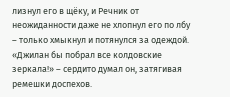лизнул его в щёку, и Речник от неожиданности даже не хлопнул его по лбу – только хмыкнул и потянулся за одеждой. «Джилан бы побрал все колдовские зеркала!» – сердито думал он, затягивая ремешки доспехов.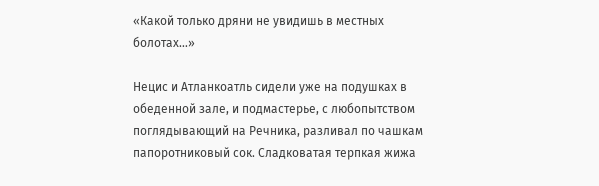«Какой только дряни не увидишь в местных болотах…»

Нецис и Атланкоатль сидели уже на подушках в обеденной зале, и подмастерье, с любопытством поглядывающий на Речника, разливал по чашкам папоротниковый сок. Сладковатая терпкая жижа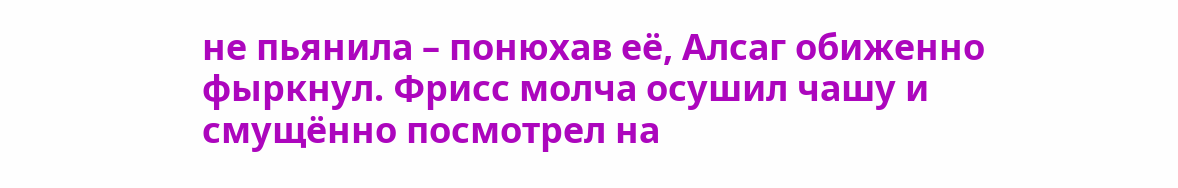не пьянила – понюхав её, Алсаг обиженно фыркнул. Фрисс молча осушил чашу и смущённо посмотрел на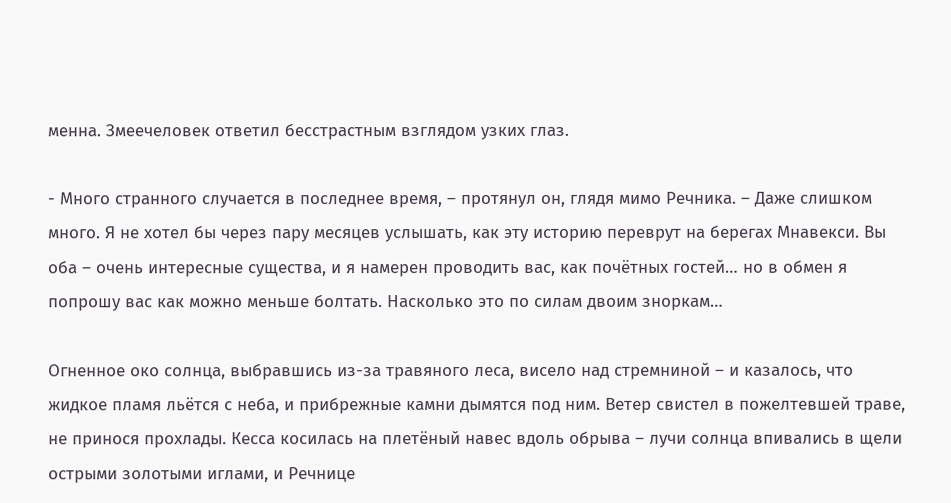менна. Змеечеловек ответил бесстрастным взглядом узких глаз.

- Много странного случается в последнее время, – протянул он, глядя мимо Речника. – Даже слишком много. Я не хотел бы через пару месяцев услышать, как эту историю переврут на берегах Мнавекси. Вы оба – очень интересные существа, и я намерен проводить вас, как почётных гостей… но в обмен я попрошу вас как можно меньше болтать. Насколько это по силам двоим зноркам…

Огненное око солнца, выбравшись из-за травяного леса, висело над стремниной – и казалось, что жидкое пламя льётся с неба, и прибрежные камни дымятся под ним. Ветер свистел в пожелтевшей траве, не принося прохлады. Кесса косилась на плетёный навес вдоль обрыва – лучи солнца впивались в щели острыми золотыми иглами, и Речнице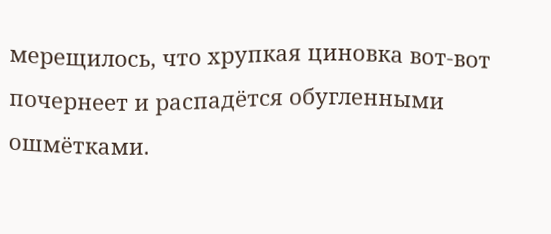мерещилось, что хрупкая циновка вот-вот почернеет и распадётся обугленными ошмётками.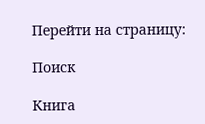Перейти на страницу:

Поиск

Книга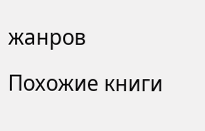жанров

Похожие книги